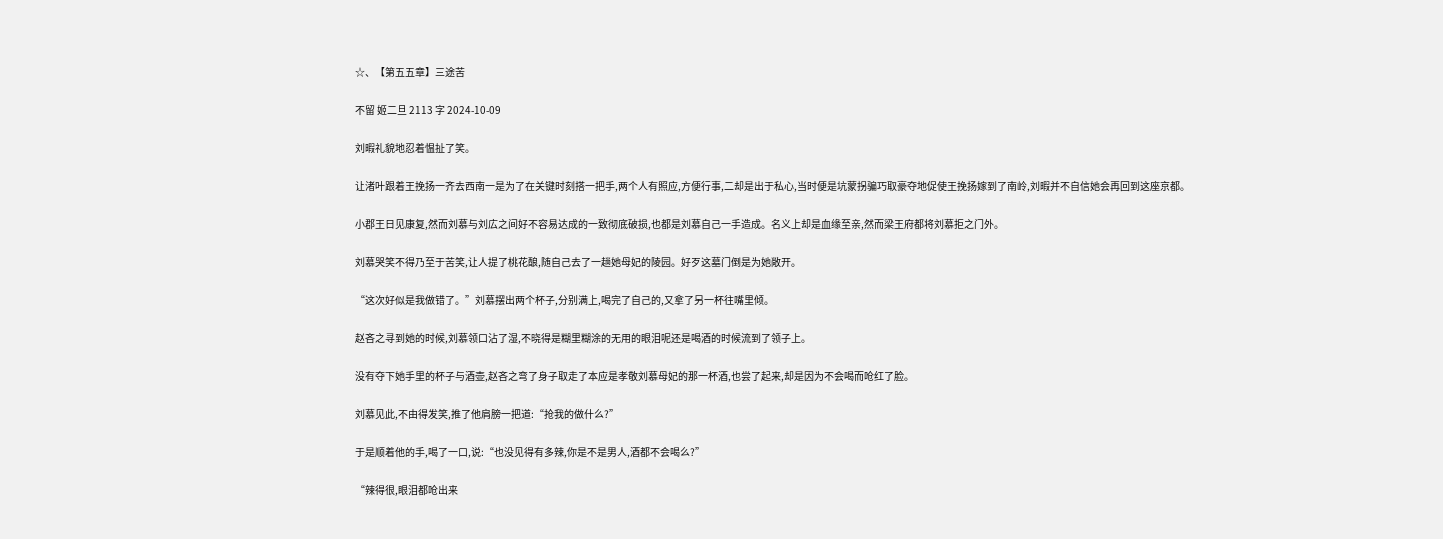☆、【第五五章】三途苦

不留 姬二旦 2113 字 2024-10-09

刘暇礼貌地忍着愠扯了笑。

让渚叶跟着王挽扬一齐去西南一是为了在关键时刻搭一把手,两个人有照应,方便行事,二却是出于私心,当时便是坑蒙拐骗巧取豪夺地促使王挽扬嫁到了南岭,刘暇并不自信她会再回到这座京都。

小郡王日见康复,然而刘慕与刘広之间好不容易达成的一致彻底破损,也都是刘慕自己一手造成。名义上却是血缘至亲,然而梁王府都将刘慕拒之门外。

刘慕哭笑不得乃至于苦笑,让人提了桃花酿,随自己去了一趟她母妃的陵园。好歹这墓门倒是为她敞开。

“这次好似是我做错了。”刘慕摆出两个杯子,分别满上,喝完了自己的,又拿了另一杯往嘴里倾。

赵吝之寻到她的时候,刘慕领口沾了湿,不晓得是糊里糊涂的无用的眼泪呢还是喝酒的时候流到了领子上。

没有夺下她手里的杯子与酒壶,赵吝之弯了身子取走了本应是孝敬刘慕母妃的那一杯酒,也尝了起来,却是因为不会喝而呛红了脸。

刘慕见此,不由得发笑,推了他肩膀一把道:“抢我的做什么?”

于是顺着他的手,喝了一口,说:“也没见得有多辣,你是不是男人,酒都不会喝么?”

“辣得很,眼泪都呛出来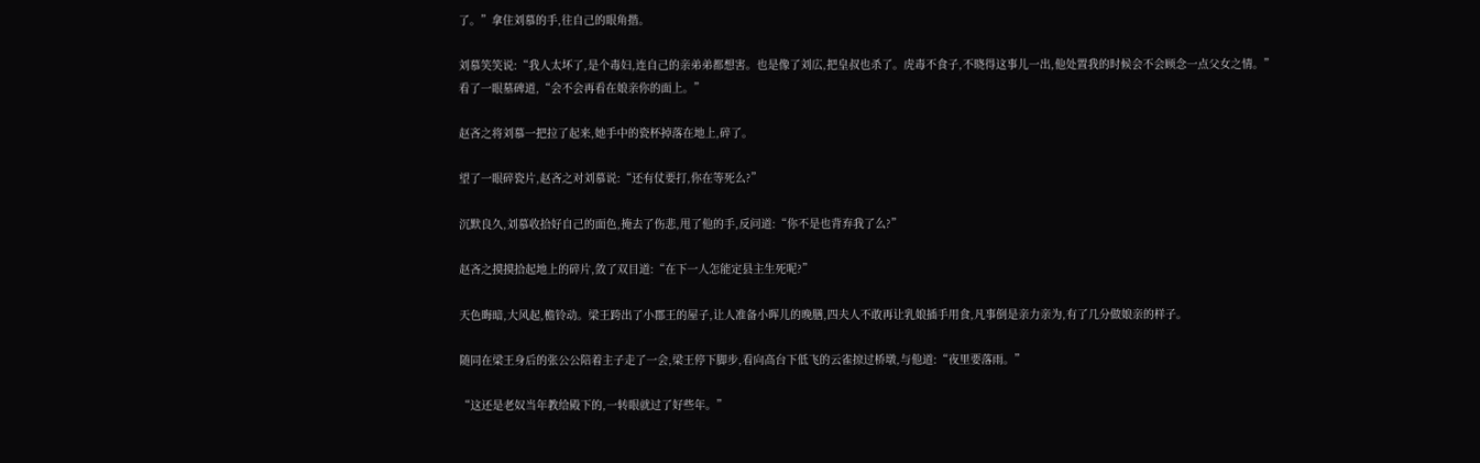了。”拿住刘慕的手,往自己的眼角揩。

刘慕笑笑说:“我人太坏了,是个毒妇,连自己的亲弟弟都想害。也是像了刘広,把皇叔也杀了。虎毒不食子,不晓得这事儿一出,他处置我的时候会不会顾念一点父女之情。”看了一眼墓碑道,“会不会再看在娘亲你的面上。”

赵吝之将刘慕一把拉了起来,她手中的瓷杯掉落在地上,碎了。

望了一眼碎瓷片,赵吝之对刘慕说:“还有仗要打,你在等死么?”

沉默良久,刘慕收拾好自己的面色,掩去了伤悲,甩了他的手,反问道:“你不是也背弃我了么?”

赵吝之摸摸拾起地上的碎片,敛了双目道:“在下一人怎能定县主生死呢?”

天色晦暗,大风起,檐铃动。梁王跨出了小郡王的屋子,让人准备小晖儿的晚膳,四夫人不敢再让乳娘插手用食,凡事倒是亲力亲为,有了几分做娘亲的样子。

随同在梁王身后的张公公陪着主子走了一会,梁王停下脚步,看向高台下低飞的云雀掠过桥墩,与他道:“夜里要落雨。”

“这还是老奴当年教给殿下的,一转眼就过了好些年。”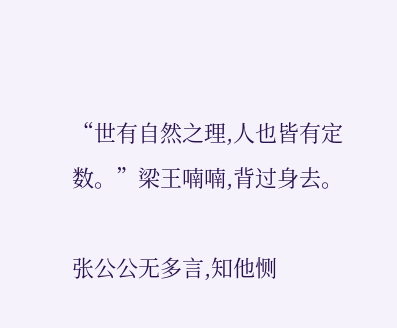“世有自然之理,人也皆有定数。”梁王喃喃,背过身去。

张公公无多言,知他恻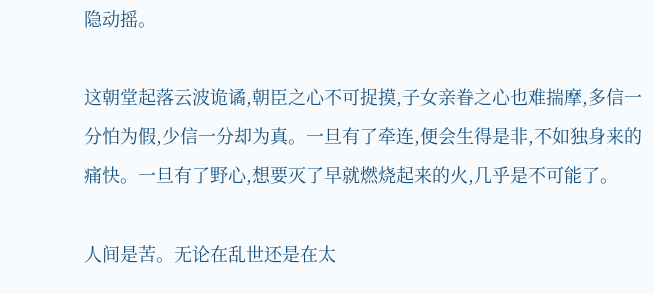隐动摇。

这朝堂起落云波诡谲,朝臣之心不可捉摸,子女亲眷之心也难揣摩,多信一分怕为假,少信一分却为真。一旦有了牵连,便会生得是非,不如独身来的痛快。一旦有了野心,想要灭了早就燃烧起来的火,几乎是不可能了。

人间是苦。无论在乱世还是在太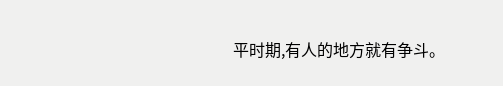平时期,有人的地方就有争斗。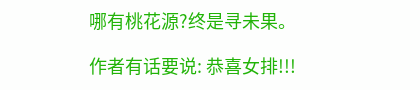哪有桃花源?终是寻未果。

作者有话要说: 恭喜女排!!!